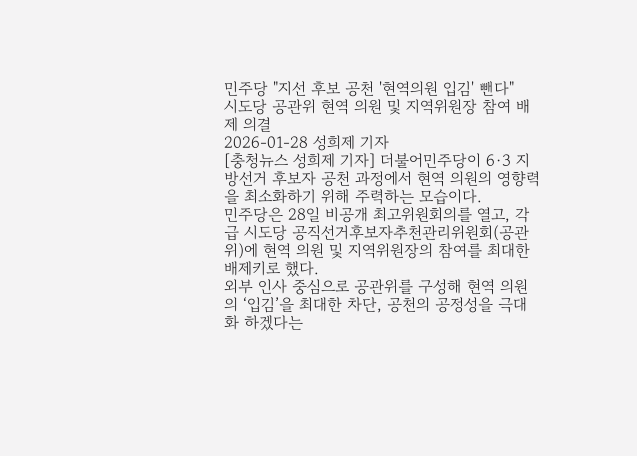민주당 "지선 후보 공천 '현역의원 입김' 뺀다"
시도당 공관위 현역 의원 및 지역위원장 참여 배제 의결
2026-01-28 성희제 기자
[충청뉴스 성희제 기자] 더불어민주당이 6·3 지방선거 후보자 공천 과정에서 현역 의원의 영향력을 최소화하기 위해 주력하는 모습이다.
민주당은 28일 비공개 최고위원회의를 열고, 각급 시도당 공직선거후보자추천관리위원회(공관위)에 현역 의원 및 지역위원장의 참여를 최대한 배제키로 했다.
외부 인사 중심으로 공관위를 구성해 현역 의원의 ‘입김’을 최대한 차단, 공천의 공정성을 극대화 하겠다는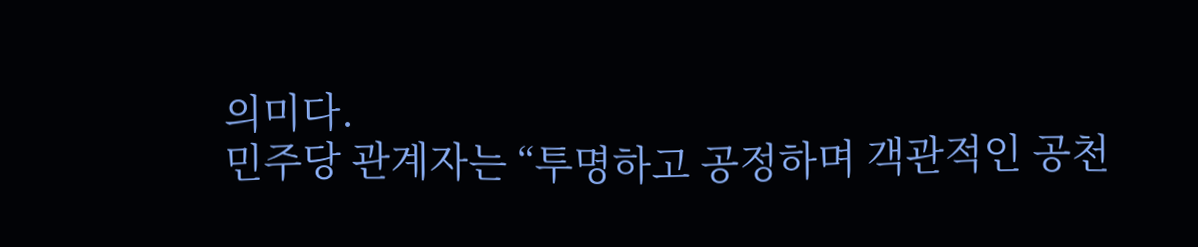의미다.
민주당 관계자는 “투명하고 공정하며 객관적인 공천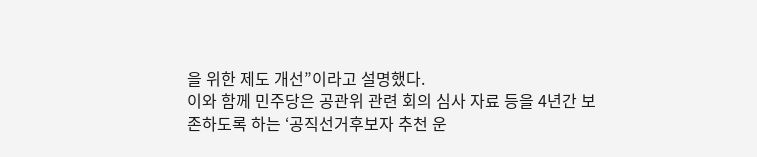을 위한 제도 개선”이라고 설명했다.
이와 함께 민주당은 공관위 관련 회의 심사 자료 등을 4년간 보존하도록 하는 ‘공직선거후보자 추천 운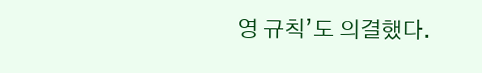영 규칙’도 의결했다.